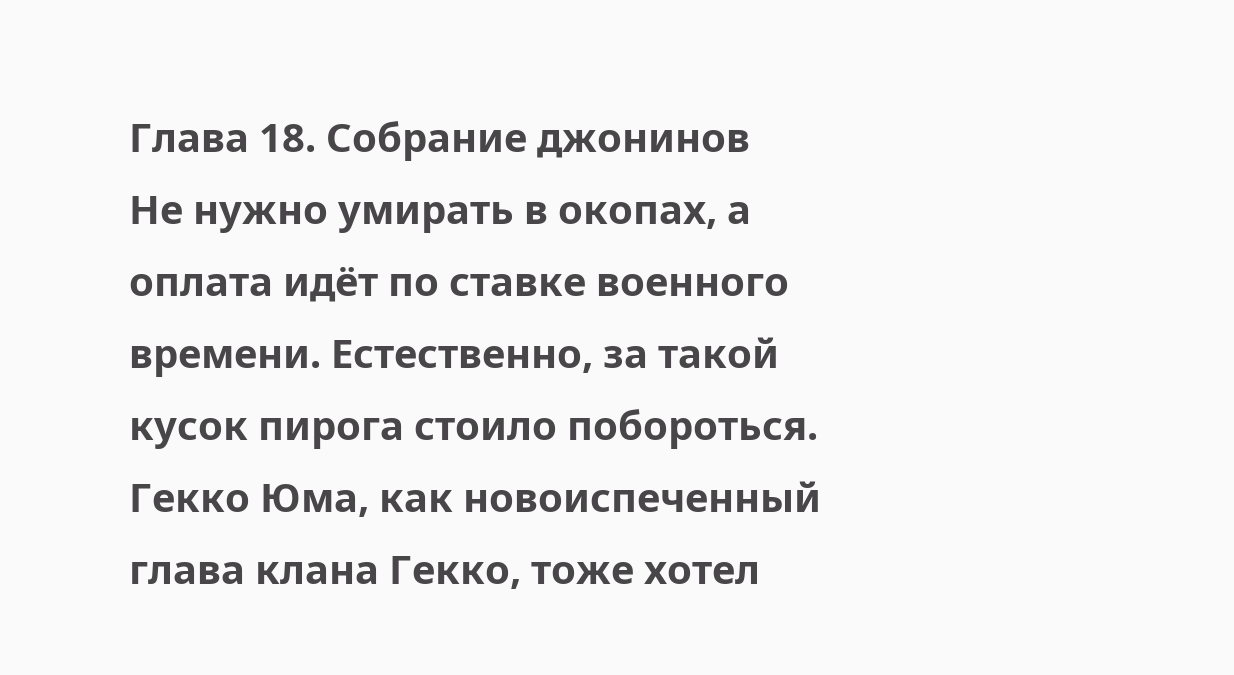Глава 18. Собрание джонинов
Не нужно умирать в окопах, а оплата идёт по ставке военного времени. Естественно, за такой кусок пирога стоило побороться.
Гекко Юма, как новоиспеченный глава клана Гекко, тоже хотел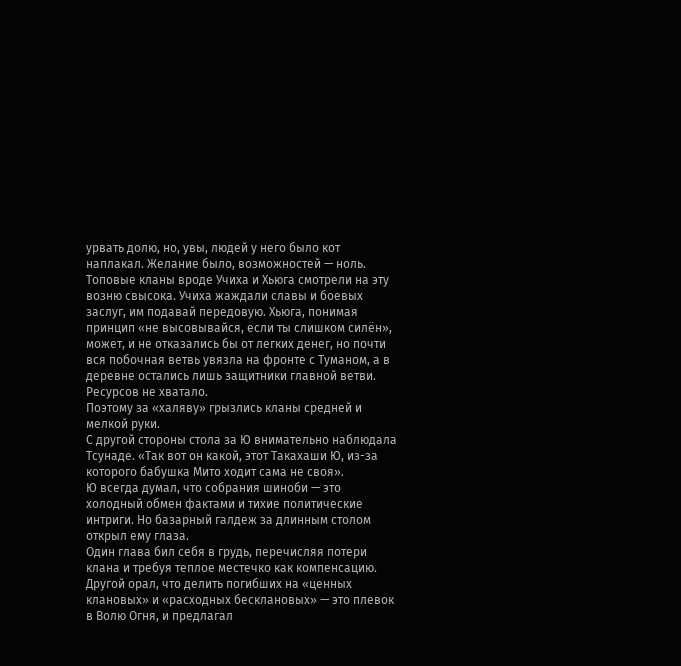урвать долю, но, увы, людей у него было кот наплакал. Желание было, возможностей — ноль.
Топовые кланы вроде Учиха и Хьюга смотрели на эту возню свысока. Учиха жаждали славы и боевых заслуг, им подавай передовую. Хьюга, понимая принцип «не высовывайся, если ты слишком силён», может, и не отказались бы от легких денег, но почти вся побочная ветвь увязла на фронте с Туманом, а в деревне остались лишь защитники главной ветви. Ресурсов не хватало.
Поэтому за «халяву» грызлись кланы средней и мелкой руки.
С другой стороны стола за Ю внимательно наблюдала Тсунаде. «Так вот он какой, этот Такахаши Ю, из-за которого бабушка Мито ходит сама не своя».
Ю всегда думал, что собрания шиноби — это холодный обмен фактами и тихие политические интриги. Но базарный галдеж за длинным столом открыл ему глаза.
Один глава бил себя в грудь, перечисляя потери клана и требуя теплое местечко как компенсацию. Другой орал, что делить погибших на «ценных клановых» и «расходных бесклановых» — это плевок в Волю Огня, и предлагал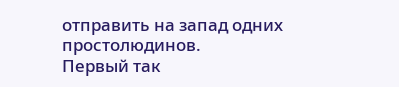отправить на запад одних простолюдинов.
Первый так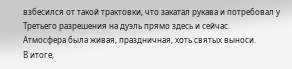взбесился от такой трактовки, что закатал рукава и потребовал у Третьего разрешения на дуэль прямо здесь и сейчас.
Атмосфера была живая, праздничная, хоть святых выноси.
В итоге,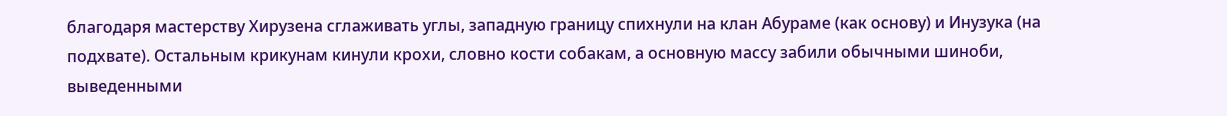благодаря мастерству Хирузена сглаживать углы, западную границу спихнули на клан Абураме (как основу) и Инузука (на подхвате). Остальным крикунам кинули крохи, словно кости собакам, а основную массу забили обычными шиноби, выведенными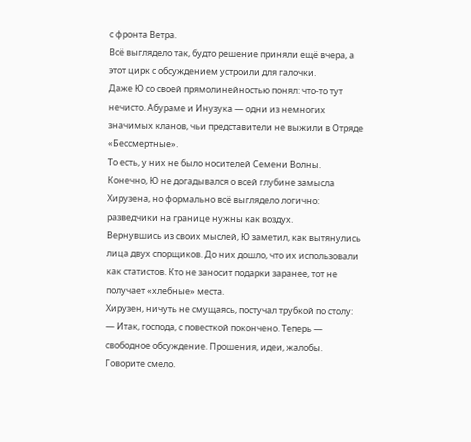с фронта Ветра.
Всё выглядело так, будто решение приняли ещё вчера, а этот цирк с обсуждением устроили для галочки.
Даже Ю со своей прямолинейностью понял: что-то тут нечисто. Абураме и Инузука — одни из немногих значимых кланов, чьи представители не выжили в Отряде «Бессмертные».
То есть, у них не было носителей Семени Волны.
Конечно, Ю не догадывался о всей глубине замысла Хирузена, но формально всё выглядело логично: разведчики на границе нужны как воздух.
Вернувшись из своих мыслей, Ю заметил, как вытянулись лица двух спорщиков. До них дошло, что их использовали как статистов. Кто не заносит подарки заранее, тот не получает «хлебные» места.
Хирузен, ничуть не смущаясь, постучал трубкой по столу:
— Итак, господа, с повесткой покончено. Теперь — свободное обсуждение. Прошения, идеи, жалобы. Говорите смело.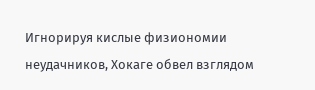Игнорируя кислые физиономии неудачников, Хокаге обвел взглядом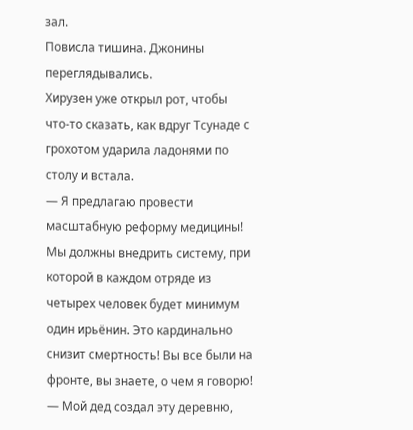зал.
Повисла тишина. Джонины переглядывались.
Хирузен уже открыл рот, чтобы что-то сказать, как вдруг Тсунаде с грохотом ударила ладонями по столу и встала.
— Я предлагаю провести масштабную реформу медицины! Мы должны внедрить систему, при которой в каждом отряде из четырех человек будет минимум один ирьёнин. Это кардинально снизит смертность! Вы все были на фронте, вы знаете, о чем я говорю!
— Мой дед создал эту деревню,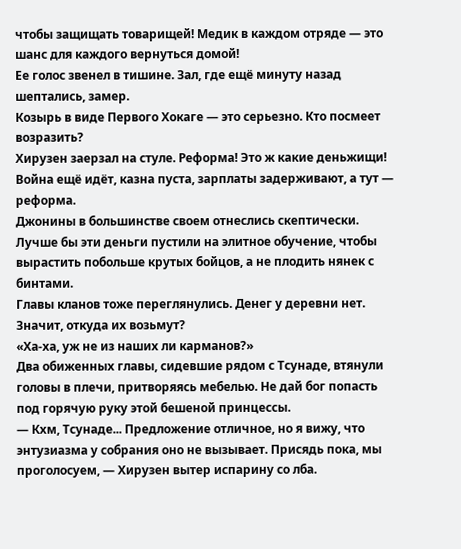чтобы защищать товарищей! Медик в каждом отряде — это шанс для каждого вернуться домой!
Ее голос звенел в тишине. Зал, где ещё минуту назад шептались, замер.
Козырь в виде Первого Хокаге — это серьезно. Кто посмеет возразить?
Хирузен заерзал на стуле. Реформа! Это ж какие деньжищи! Война ещё идёт, казна пуста, зарплаты задерживают, а тут — реформа.
Джонины в большинстве своем отнеслись скептически. Лучше бы эти деньги пустили на элитное обучение, чтобы вырастить побольше крутых бойцов, а не плодить нянек с бинтами.
Главы кланов тоже переглянулись. Денег у деревни нет. Значит, откуда их возьмут?
«Ха-ха, уж не из наших ли карманов?»
Два обиженных главы, сидевшие рядом с Тсунаде, втянули головы в плечи, притворяясь мебелью. Не дай бог попасть под горячую руку этой бешеной принцессы.
— Кхм, Тсунаде... Предложение отличное, но я вижу, что энтузиазма у собрания оно не вызывает. Присядь пока, мы проголосуем, — Хирузен вытер испарину со лба.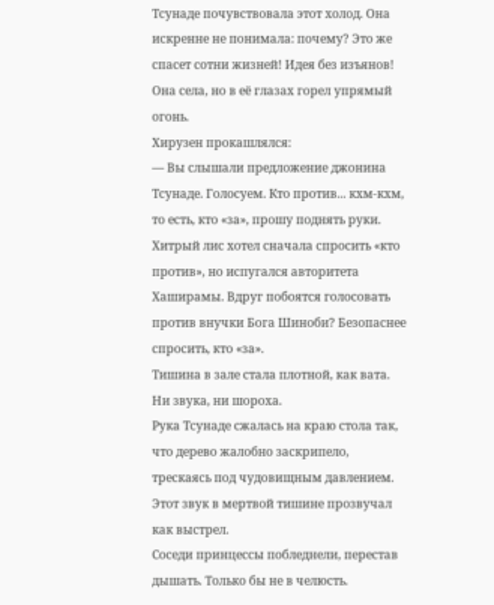Тсунаде почувствовала этот холод. Она искренне не понимала: почему? Это же спасет сотни жизней! Идея без изъянов!
Она села, но в её глазах горел упрямый огонь.
Хирузен прокашлялся:
— Вы слышали предложение джонина Тсунаде. Голосуем. Кто против... кхм-кхм, то есть, кто «за», прошу поднять руки.
Хитрый лис хотел сначала спросить «кто против», но испугался авторитета Хаширамы. Вдруг побоятся голосовать против внучки Бога Шиноби? Безопаснее спросить, кто «за».
Тишина в зале стала плотной, как вата. Ни звука, ни шороха.
Рука Тсунаде сжалась на краю стола так, что дерево жалобно заскрипело, трескаясь под чудовищным давлением. Этот звук в мертвой тишине прозвучал как выстрел.
Соседи принцессы побледнели, перестав дышать. Только бы не в челюсть.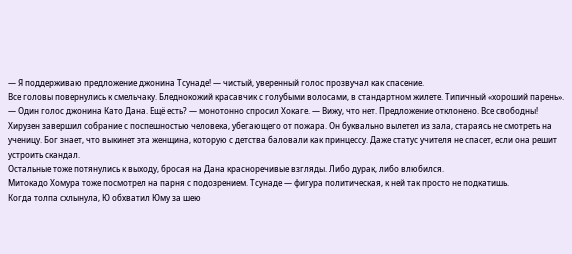— Я поддерживаю предложение джонина Тсунаде! — чистый, уверенный голос прозвучал как спасение.
Все головы повернулись к смельчаку. Бледнокожий красавчик с голубыми волосами, в стандартном жилете. Типичный «хороший парень».
— Один голос джонина Като Дана. Ещё есть? — монотонно спросил Хокаге. — Вижу, что нет. Предложение отклонено. Все свободны!
Хирузен завершил собрание с поспешностью человека, убегающего от пожара. Он буквально вылетел из зала, стараясь не смотреть на ученицу. Бог знает, что выкинет эта женщина, которую с детства баловали как принцессу. Даже статус учителя не спасет, если она решит устроить скандал.
Остальные тоже потянулись к выходу, бросая на Дана красноречивые взгляды. Либо дурак, либо влюбился.
Митокадо Хомура тоже посмотрел на парня с подозрением. Тсунаде — фигура политическая, к ней так просто не подкатишь.
Когда толпа схлынула, Ю обхватил Юму за шею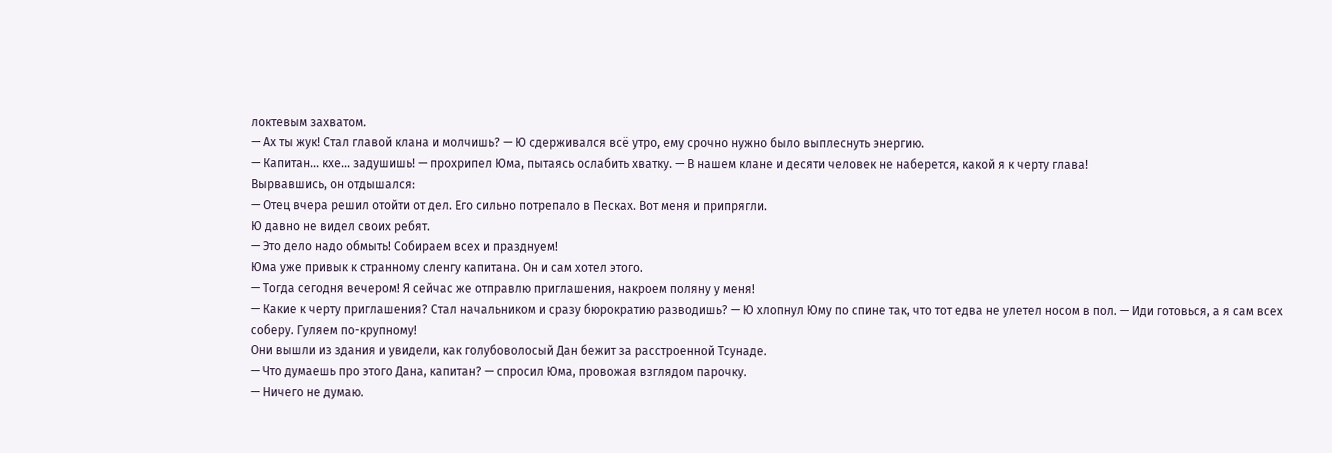локтевым захватом.
— Ах ты жук! Стал главой клана и молчишь? — Ю сдерживался всё утро, ему срочно нужно было выплеснуть энергию.
— Капитан... кхе... задушишь! — прохрипел Юма, пытаясь ослабить хватку. — В нашем клане и десяти человек не наберется, какой я к черту глава!
Вырвавшись, он отдышался:
— Отец вчера решил отойти от дел. Его сильно потрепало в Песках. Вот меня и припрягли.
Ю давно не видел своих ребят.
— Это дело надо обмыть! Собираем всех и празднуем!
Юма уже привык к странному сленгу капитана. Он и сам хотел этого.
— Тогда сегодня вечером! Я сейчас же отправлю приглашения, накроем поляну у меня!
— Какие к черту приглашения? Стал начальником и сразу бюрократию разводишь? — Ю хлопнул Юму по спине так, что тот едва не улетел носом в пол. — Иди готовься, а я сам всех соберу. Гуляем по-крупному!
Они вышли из здания и увидели, как голубоволосый Дан бежит за расстроенной Тсунаде.
— Что думаешь про этого Дана, капитан? — спросил Юма, провожая взглядом парочку.
— Ничего не думаю.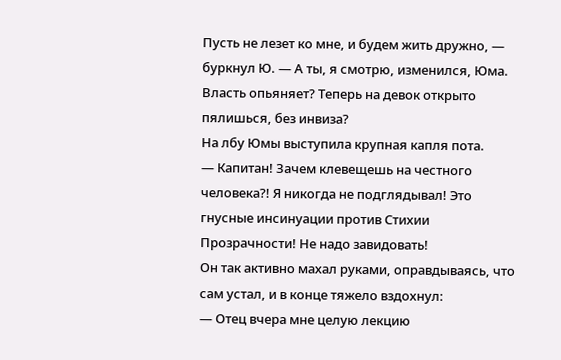Пусть не лезет ко мне, и будем жить дружно, — буркнул Ю. — А ты, я смотрю, изменился, Юма. Власть опьяняет? Теперь на девок открыто пялишься, без инвиза?
На лбу Юмы выступила крупная капля пота.
— Капитан! Зачем клевещешь на честного человека?! Я никогда не подглядывал! Это гнусные инсинуации против Стихии Прозрачности! Не надо завидовать!
Он так активно махал руками, оправдываясь, что сам устал, и в конце тяжело вздохнул:
— Отец вчера мне целую лекцию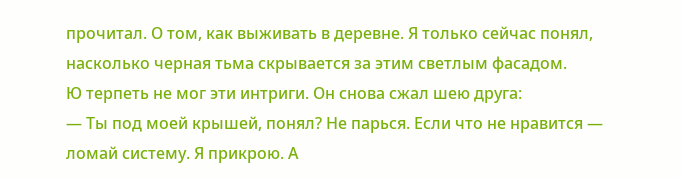прочитал. О том, как выживать в деревне. Я только сейчас понял, насколько черная тьма скрывается за этим светлым фасадом.
Ю терпеть не мог эти интриги. Он снова сжал шею друга:
— Ты под моей крышей, понял? Не парься. Если что не нравится — ломай систему. Я прикрою. А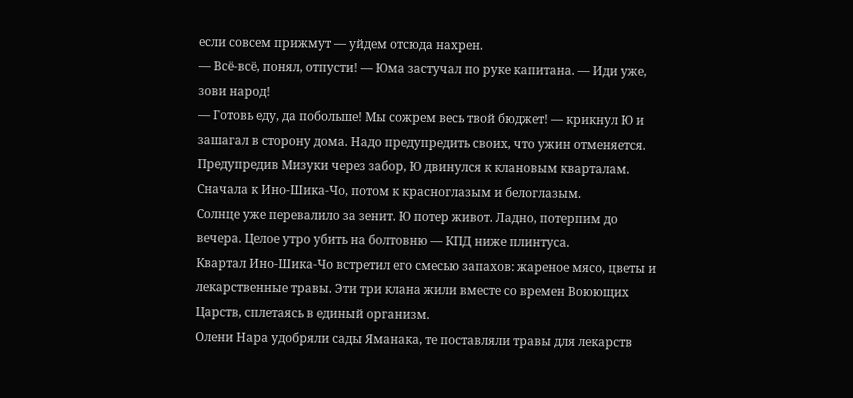если совсем прижмут — уйдем отсюда нахрен.
— Всё-всё, понял, отпусти! — Юма застучал по руке капитана. — Иди уже, зови народ!
— Готовь еду, да побольше! Мы сожрем весь твой бюджет! — крикнул Ю и зашагал в сторону дома. Надо предупредить своих, что ужин отменяется.
Предупредив Мизуки через забор, Ю двинулся к клановым кварталам. Сначала к Ино-Шика-Чо, потом к красноглазым и белоглазым.
Солнце уже перевалило за зенит. Ю потер живот. Ладно, потерпим до вечера. Целое утро убить на болтовню — КПД ниже плинтуса.
Квартал Ино-Шика-Чо встретил его смесью запахов: жареное мясо, цветы и лекарственные травы. Эти три клана жили вместе со времен Воюющих Царств, сплетаясь в единый организм.
Олени Нара удобряли сады Яманака, те поставляли травы для лекарств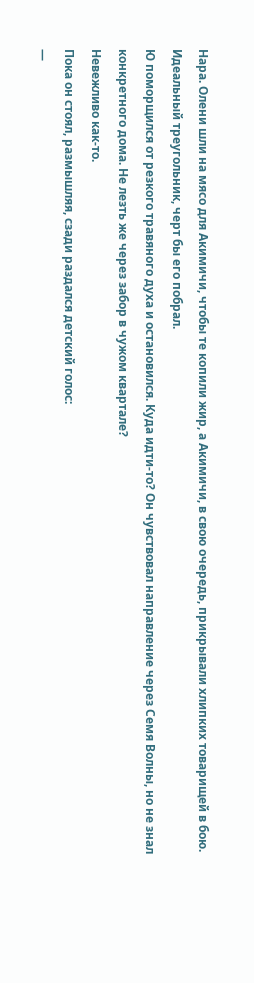Нара. Олени шли на мясо для Акимичи, чтобы те копили жир, а Акимичи, в свою очередь, прикрывали хлипких товарищей в бою.
Идеальный треугольник, черт бы его побрал.
Ю поморщился от резкого травяного духа и остановился. Куда идти-то? Он чувствовал направление через Семя Волны, но не знал конкретного дома. Не лезть же через забор в чужом квартале?
Невежливо как-то.
Пока он стоял, размышляя, сзади раздался детский голос:
—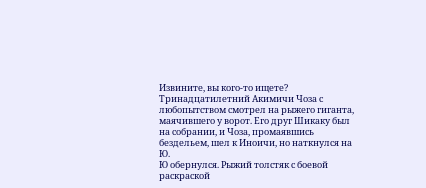Извините, вы кого-то ищете?
Тринадцатилетний Акимичи Чоза с любопытством смотрел на рыжего гиганта, маячившего у ворот. Его друг Шикаку был на собрании, и Чоза, промаявшись бездельем, шел к Иноичи, но наткнулся на Ю.
Ю обернулся. Рыжий толстяк с боевой раскраской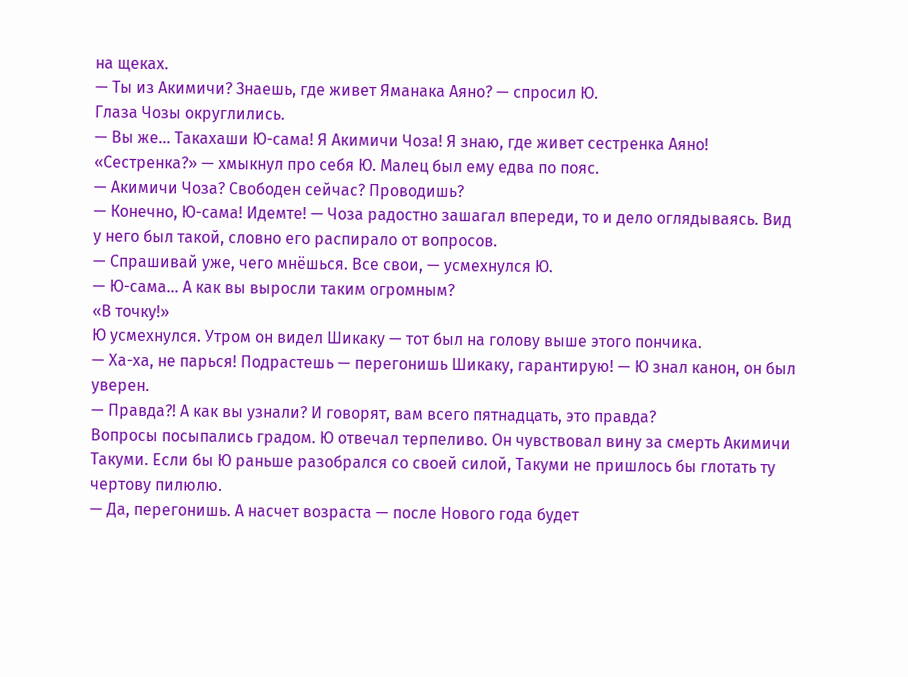на щеках.
— Ты из Акимичи? Знаешь, где живет Яманака Аяно? — спросил Ю.
Глаза Чозы округлились.
— Вы же... Такахаши Ю-сама! Я Акимичи Чоза! Я знаю, где живет сестренка Аяно!
«Сестренка?» — хмыкнул про себя Ю. Малец был ему едва по пояс.
— Акимичи Чоза? Свободен сейчас? Проводишь?
— Конечно, Ю-сама! Идемте! — Чоза радостно зашагал впереди, то и дело оглядываясь. Вид у него был такой, словно его распирало от вопросов.
— Спрашивай уже, чего мнёшься. Все свои, — усмехнулся Ю.
— Ю-сама... А как вы выросли таким огромным?
«В точку!»
Ю усмехнулся. Утром он видел Шикаку — тот был на голову выше этого пончика.
— Ха-ха, не парься! Подрастешь — перегонишь Шикаку, гарантирую! — Ю знал канон, он был уверен.
— Правда?! А как вы узнали? И говорят, вам всего пятнадцать, это правда?
Вопросы посыпались градом. Ю отвечал терпеливо. Он чувствовал вину за смерть Акимичи Такуми. Если бы Ю раньше разобрался со своей силой, Такуми не пришлось бы глотать ту чертову пилюлю.
— Да, перегонишь. А насчет возраста — после Нового года будет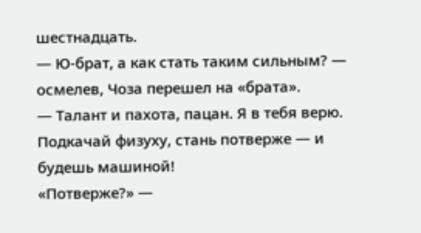шестнадцать.
— Ю-брат, а как стать таким сильным? — осмелев, Чоза перешел на «брата».
— Талант и пахота, пацан. Я в тебя верю. Подкачай физуху, стань потверже — и будешь машиной!
«Потверже?» —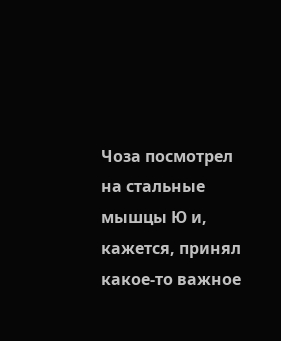Чоза посмотрел на стальные мышцы Ю и, кажется, принял какое-то важное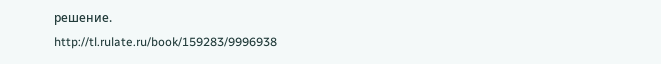решение.
http://tl.rulate.ru/book/159283/9996938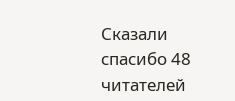Сказали спасибо 48 читателей